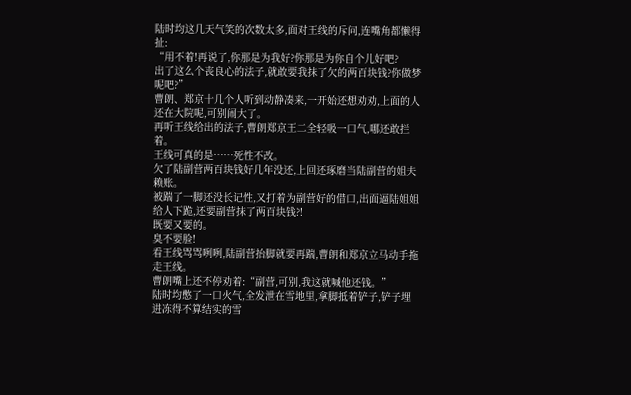陆时均这几天气笑的次数太多,面对王线的斥问,连嘴角都懒得扯:
“用不着!再说了,你那是为我好?你那是为你自个儿好吧?
出了这么个丧良心的法子,就敢要我抹了欠的两百块钱?你做梦呢吧?”
曹朗、郑京十几个人听到动静凑来,一开始还想劝劝,上面的人还在大院呢,可别闹大了。
再听王线给出的法子,曹朗郑京王二全轻吸一口气,哪还敢拦着。
王线可真的是……死性不改。
欠了陆副营两百块钱好几年没还,上回还琢磨当陆副营的姐夫赖账。
被踹了一脚还没长记性,又打着为副营好的借口,出面逼陆姐姐给人下跪,还要副营抹了两百块钱?!
既要又要的。
臭不要脸!
看王线骂骂咧咧,陆副营抬脚就要再踹,曹朗和郑京立马动手拖走王线。
曹朗嘴上还不停劝着:“副营,可别,我这就喊他还钱。”
陆时均憋了一口火气,全发泄在雪地里,拿脚抵着铲子,铲子埋进冻得不算结实的雪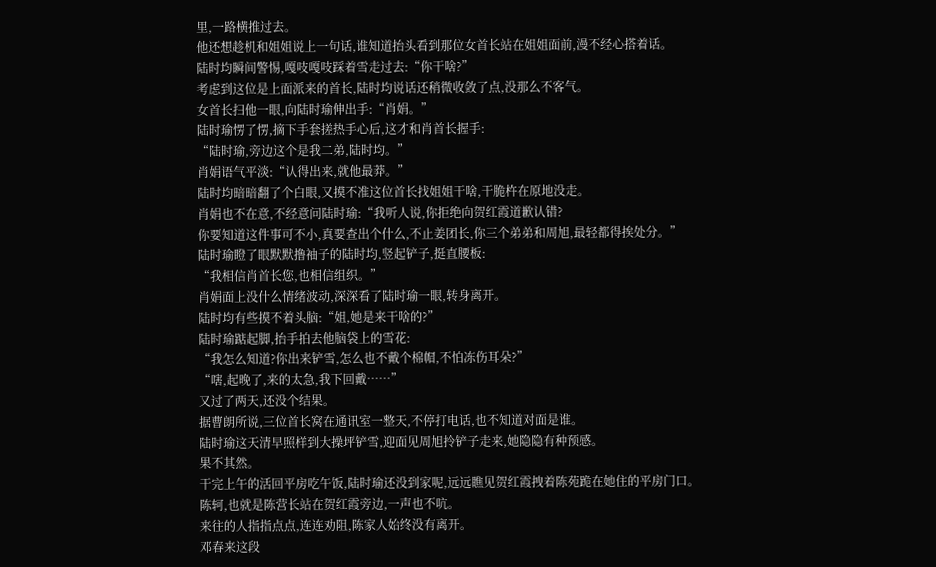里,一路横推过去。
他还想趁机和姐姐说上一句话,谁知道抬头看到那位女首长站在姐姐面前,漫不经心搭着话。
陆时均瞬间警惕,嘎吱嘎吱踩着雪走过去:“你干啥?”
考虑到这位是上面派来的首长,陆时均说话还稍微收敛了点,没那么不客气。
女首长扫他一眼,向陆时瑜伸出手:“肖娟。”
陆时瑜愣了愣,摘下手套搓热手心后,这才和肖首长握手:
“陆时瑜,旁边这个是我二弟,陆时均。”
肖娟语气平淡:“认得出来,就他最莽。”
陆时均暗暗翻了个白眼,又摸不准这位首长找姐姐干啥,干脆杵在原地没走。
肖娟也不在意,不经意问陆时瑜:“我听人说,你拒绝向贺红霞道歉认错?
你要知道这件事可不小,真要查出个什么,不止姜团长,你三个弟弟和周旭,最轻都得挨处分。”
陆时瑜瞪了眼默默撸袖子的陆时均,竖起铲子,挺直腰板:
“我相信肖首长您,也相信组织。”
肖娟面上没什么情绪波动,深深看了陆时瑜一眼,转身离开。
陆时均有些摸不着头脑:“姐,她是来干啥的?”
陆时瑜踮起脚,抬手拍去他脑袋上的雪花:
“我怎么知道?你出来铲雪,怎么也不戴个棉帽,不怕冻伤耳朵?”
“嗐,起晚了,来的太急,我下回戴……”
又过了两天,还没个结果。
据曹朗所说,三位首长窝在通讯室一整天,不停打电话,也不知道对面是谁。
陆时瑜这天清早照样到大操坪铲雪,迎面见周旭拎铲子走来,她隐隐有种预感。
果不其然。
干完上午的活回平房吃午饭,陆时瑜还没到家呢,远远瞧见贺红霞拽着陈苑跪在她住的平房门口。
陈轲,也就是陈营长站在贺红霞旁边,一声也不吭。
来往的人指指点点,连连劝阻,陈家人始终没有离开。
邓春来这段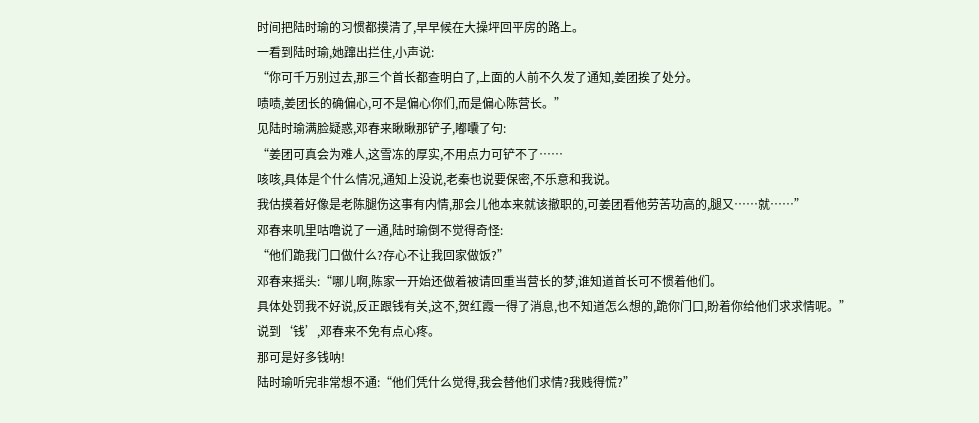时间把陆时瑜的习惯都摸清了,早早候在大操坪回平房的路上。
一看到陆时瑜,她蹿出拦住,小声说:
“你可千万别过去,那三个首长都查明白了,上面的人前不久发了通知,姜团挨了处分。
啧啧,姜团长的确偏心,可不是偏心你们,而是偏心陈营长。”
见陆时瑜满脸疑惑,邓春来瞅瞅那铲子,嘟囔了句:
“姜团可真会为难人,这雪冻的厚实,不用点力可铲不了……
咳咳,具体是个什么情况,通知上没说,老秦也说要保密,不乐意和我说。
我估摸着好像是老陈腿伤这事有内情,那会儿他本来就该撤职的,可姜团看他劳苦功高的,腿又……就……”
邓春来叽里咕噜说了一通,陆时瑜倒不觉得奇怪:
“他们跪我门口做什么?存心不让我回家做饭?”
邓春来摇头:“哪儿啊,陈家一开始还做着被请回重当营长的梦,谁知道首长可不惯着他们。
具体处罚我不好说,反正跟钱有关,这不,贺红霞一得了消息,也不知道怎么想的,跪你门口,盼着你给他们求求情呢。”
说到‘钱’,邓春来不免有点心疼。
那可是好多钱呐!
陆时瑜听完非常想不通:“他们凭什么觉得,我会替他们求情?我贱得慌?”